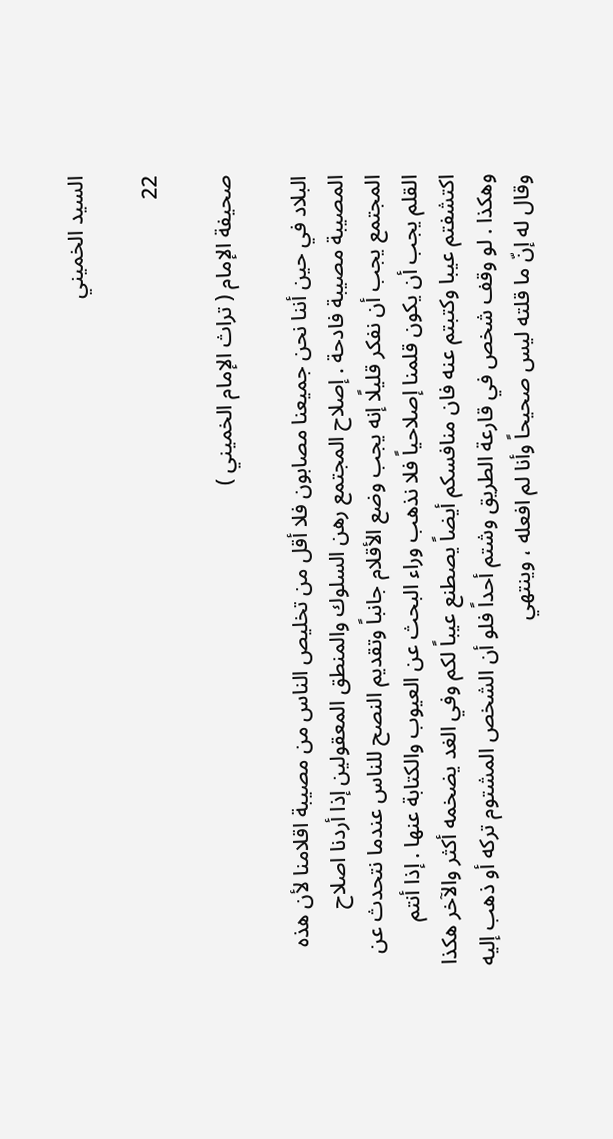السيد الخميني

22

صحيفة الإمام ( تراث الإمام الخميني )

البلاد في حين أننا نحن جميعنا مصابون فلا أقل من تخليص الناس من مصيبة اقلامنا لأن هذه المصيبة مصيبة فادحة . إصلاح المجتمع رهن السلوك والمنطق المعقولين إذا أردنا اصلاح المجتمع يجب أن نفكر قليلًا إنه يجب وضع الأقلام جانباً وتقديم النصح للناس عندما نتحدث عن القلم يجب أن يكون قلمنا إصلاحياً فلا نذهب وراء البحث عن العيوب والكتابة عنها . إذا أنتم اكتشفتم عيبا وكتبتم عنه فان منافسكم أيضاً يصطنع عيباً لكم وفي الغد يضخمه أكثر والآخر هكذا وهكذا . لو وقف شخص في قارعة الطريق وشتم أحداً فلو أن الشخص المشتوم تركه أو ذهب إليه وقال له إنّ ما قلته ليس صحيحاً وأنا لم افعله ، وينتهي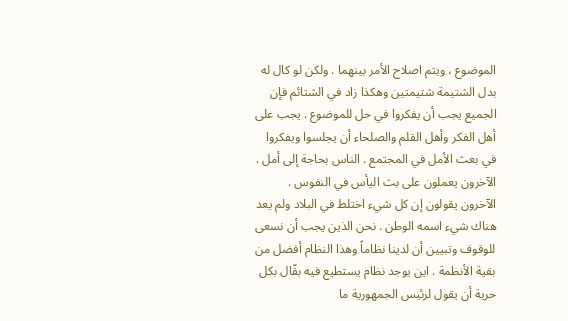الموضوع ، ويتم اصلاح الأمر بينهما . ولكن لو كال له بدل الشتيمة شتيمتين وهكذا زاد في الشتائم فإن الجميع يجب أن يفكروا في حل للموضوع . يجب على أهل الفكر وأهل القلم والصلحاء أن يجلسوا ويفكروا في بعث الأمل في المجتمع . الناس بحاجة إلى أمل . الآخرون يعملون على بث اليأس في النفوس . الآخرون يقولون إن كل شيء اختلط في البلاد ولم يعد هناك شيء اسمه الوطن . نحن الذين يجب أن نسعى للوقوف وتبيين أن لدينا نظاماً وهذا النظام أفضل من بقية الأنظمة . اين يوجد نظام يستطيع فيه بقّال بكل حرية أن يقول لرئيس الجمهورية ما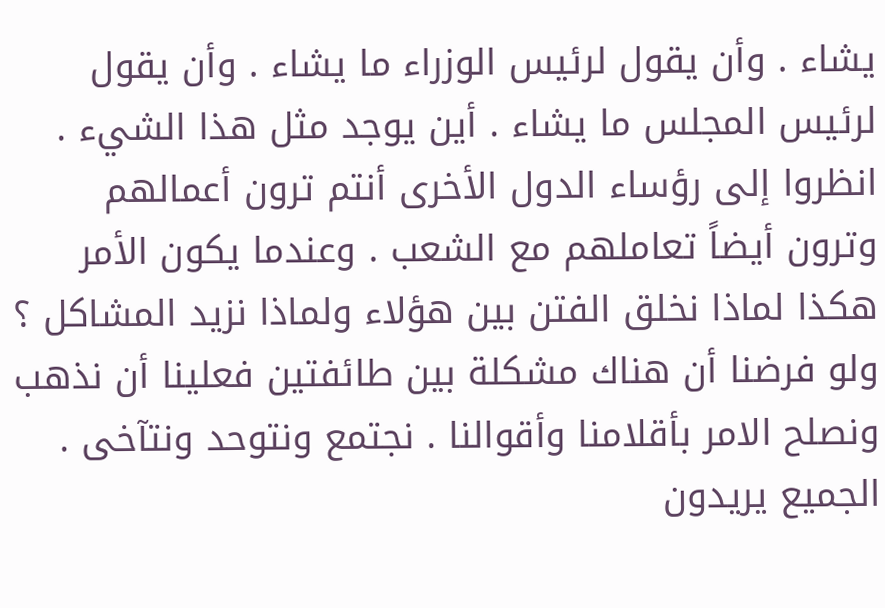يشاء . وأن يقول لرئيس الوزراء ما يشاء . وأن يقول لرئيس المجلس ما يشاء . أين يوجد مثل هذا الشيء . انظروا إلى رؤساء الدول الأخرى أنتم ترون أعمالهم وترون أيضاً تعاملهم مع الشعب . وعندما يكون الأمر هكذا لماذا نخلق الفتن بين هؤلاء ولماذا نزيد المشاكل ؟ ولو فرضنا أن هناك مشكلة بين طائفتين فعلينا أن نذهب ونصلح الامر بأقلامنا وأقوالنا . نجتمع ونتوحد ونتآخى . الجميع يريدون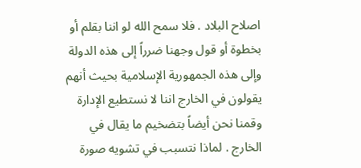اصلاح البلاد . فلا سمح الله لو اننا بقلم أو بخطوة أو قول وجهنا ضرراً إلى هذه الدولة وإلى هذه الجمهورية الإسلامية بحيث أنهم يقولون في الخارج اننا لا نستطيع الإدارة وقمنا نحن أيضاً بتضخيم ما يقال في الخارج . لماذا نتسبب في تشويه صورة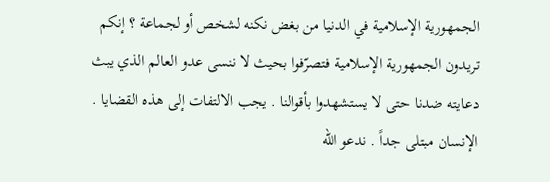الجمهورية الإسلامية في الدنيا من بغض نكنه لشخص أو لجماعة ؟ إنكم تريدون الجمهورية الإسلامية فتصرّفوا بحيث لا ننسى عدو العالم الذي يبث دعايته ضدنا حتى لا يستشهدوا بأقوالنا . يجب الالتفات إلى هذه القضايا . الإنسان مبتلى جداً . ندعو الله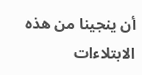أن ينجينا من هذه الابتلاءات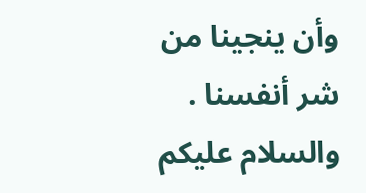وأن ينجينا من شر أنفسنا . والسلام عليكم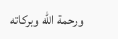ورحمة الله وبركاته